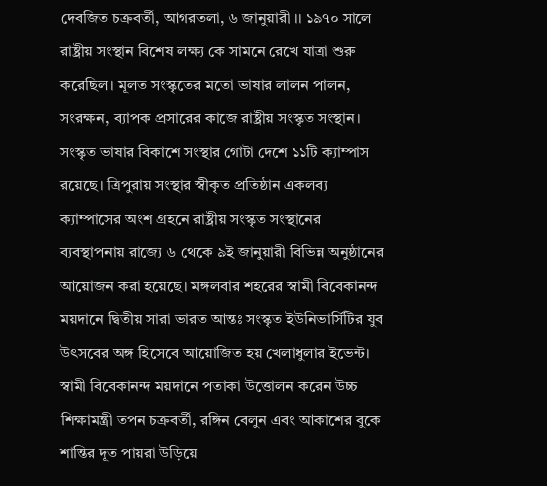দেবজিত চক্রবর্তী, আগরতলা, ৬ জানুয়ারী ।। ১৯৭০ সালে রাষ্ট্রীয় সংস্থান বিশেষ লক্ষ্য কে সামনে রেখে যাত্রা শুরু করেছিল। মূলত সংস্কৃতের মতো ভাষার লালন পালন, সংরক্ষন, ব্যাপক প্রসারের কাজে রাষ্ট্রীয় সংস্কৃত সংস্থান। সংস্কৃত ভাষার বিকাশে সংস্থার গোটা দেশে ১১টি ক্যাম্পাস রয়েছে। ত্রিপুরায় সংস্থার স্বীকৃত প্রতিষ্ঠান একলব্য ক্যাম্পাসের অংশ গ্রহনে রাষ্ট্রীয় সংস্কৃত সংস্থানের ব্যবস্থাপনায় রাজ্যে ৬ থেকে ৯ই জানুয়ারী বিভিন্ন অনুষ্ঠানের আয়োজন করা হয়েছে। মঙ্গলবার শহরের স্বামী বিবেকানন্দ ময়দানে দ্বিতীয় সারা ভারত আন্তঃ সংস্কৃত ইউনিভার্সিটির যুব উৎসবের অঙ্গ হিসেবে আয়োজিত হয় খেলাধুলার ইভেন্ট।
স্বামী বিবেকানন্দ ময়দানে পতাকা উত্তোলন করেন উচ্চ শিক্ষামন্ত্রী তপন চক্রবর্তী, রঙ্গিন বেলুন এবং আকাশের বুকে শান্তির দূত পায়রা উড়িয়ে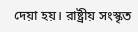দেয়া হয়। রাষ্ট্রীয় সংস্কৃত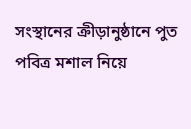সংস্থানের ক্রীড়ানুষ্ঠানে পুত পবিত্র মশাল নিয়ে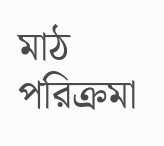মাঠ পরিক্রমা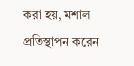করা হয়, মশাল প্রতিস্থাপন করেন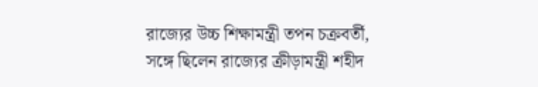রাজ্যের উচ্চ শিক্ষামন্ত্রী তপন চক্রবর্তী, সঙ্গে ছিলেন রাজ্যের ক্রীড়ামন্ত্রী শহীদ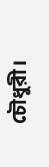চৌধুরী।